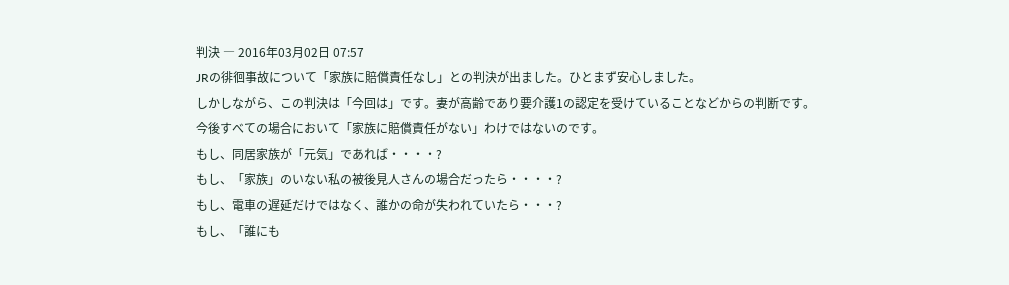判決 ― 2016年03月02日 07:57
JRの徘徊事故について「家族に賠償責任なし」との判決が出ました。ひとまず安心しました。
しかしながら、この判決は「今回は」です。妻が高齢であり要介護1の認定を受けていることなどからの判断です。
今後すべての場合において「家族に賠償責任がない」わけではないのです。
もし、同居家族が「元気」であれば・・・・?
もし、「家族」のいない私の被後見人さんの場合だったら・・・・?
もし、電車の遅延だけではなく、誰かの命が失われていたら・・・?
もし、「誰にも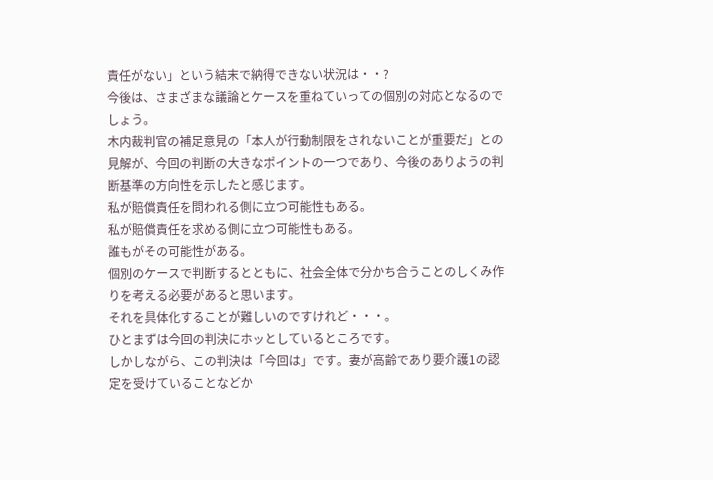責任がない」という結末で納得できない状況は・・?
今後は、さまざまな議論とケースを重ねていっての個別の対応となるのでしょう。
木内裁判官の補足意見の「本人が行動制限をされないことが重要だ」との見解が、今回の判断の大きなポイントの一つであり、今後のありようの判断基準の方向性を示したと感じます。
私が賠償責任を問われる側に立つ可能性もある。
私が賠償責任を求める側に立つ可能性もある。
誰もがその可能性がある。
個別のケースで判断するとともに、社会全体で分かち合うことのしくみ作りを考える必要があると思います。
それを具体化することが難しいのですけれど・・・。
ひとまずは今回の判決にホッとしているところです。
しかしながら、この判決は「今回は」です。妻が高齢であり要介護1の認定を受けていることなどか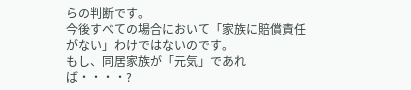らの判断です。
今後すべての場合において「家族に賠償責任がない」わけではないのです。
もし、同居家族が「元気」であれば・・・・?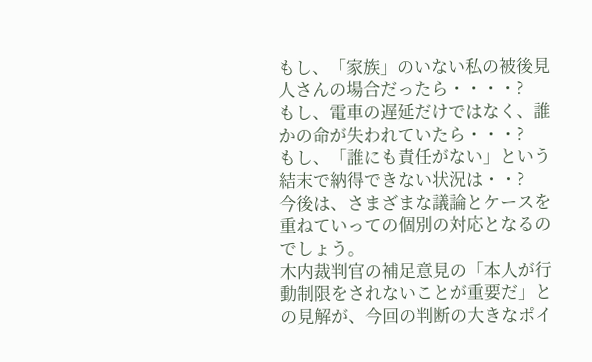もし、「家族」のいない私の被後見人さんの場合だったら・・・・?
もし、電車の遅延だけではなく、誰かの命が失われていたら・・・?
もし、「誰にも責任がない」という結末で納得できない状況は・・?
今後は、さまざまな議論とケースを重ねていっての個別の対応となるのでしょう。
木内裁判官の補足意見の「本人が行動制限をされないことが重要だ」との見解が、今回の判断の大きなポイ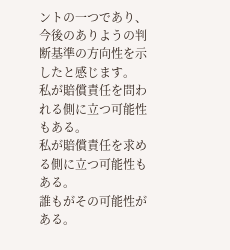ントの一つであり、今後のありようの判断基準の方向性を示したと感じます。
私が賠償責任を問われる側に立つ可能性もある。
私が賠償責任を求める側に立つ可能性もある。
誰もがその可能性がある。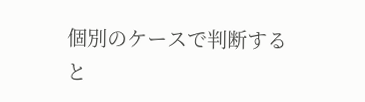個別のケースで判断すると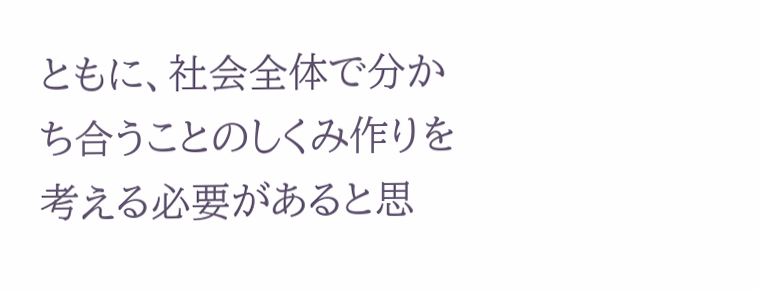ともに、社会全体で分かち合うことのしくみ作りを考える必要があると思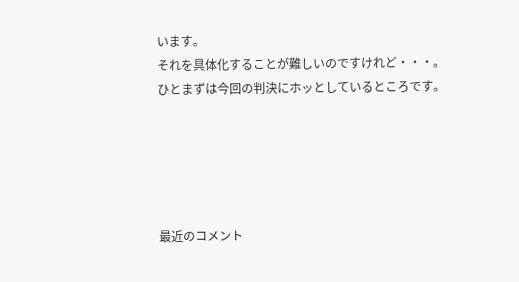います。
それを具体化することが難しいのですけれど・・・。
ひとまずは今回の判決にホッとしているところです。





最近のコメント